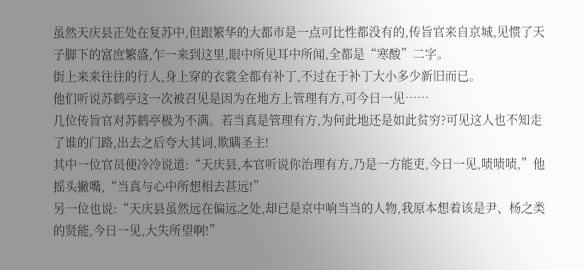虽然天庆县正处在复苏中,但跟繁华的大都市是一点可比性都没有的,传旨官来自京城,见惯了天子脚下的富庶繁盛,乍一来到这里,眼中所见耳中所闻,全都是“寒酸”二字。
街上来来往往的行人,身上穿的衣裳全都有补丁,不过在于补丁大小多少新旧而已。
他们听说苏鹤亭这一次被召见是因为在地方上管理有方,可今日一见……
几位传旨官对苏鹤亭极为不满。若当真是管理有方,为何此地还是如此贫穷?可见这人也不知走了谁的门路,出去之后夸大其词,欺瞒圣主!
其中一位官员便冷冷说道:“天庆县,本官听说你治理有方,乃是一方能吏,今日一见,啧啧啧,”他摇头撇嘴,“当真与心中所想相去甚远!”
另一位也说:“天庆县虽然远在偏远之处,却已是京中响当当的人物,我原本想着该是尹、杨之类的贤能,今日一见,大失所望啊!”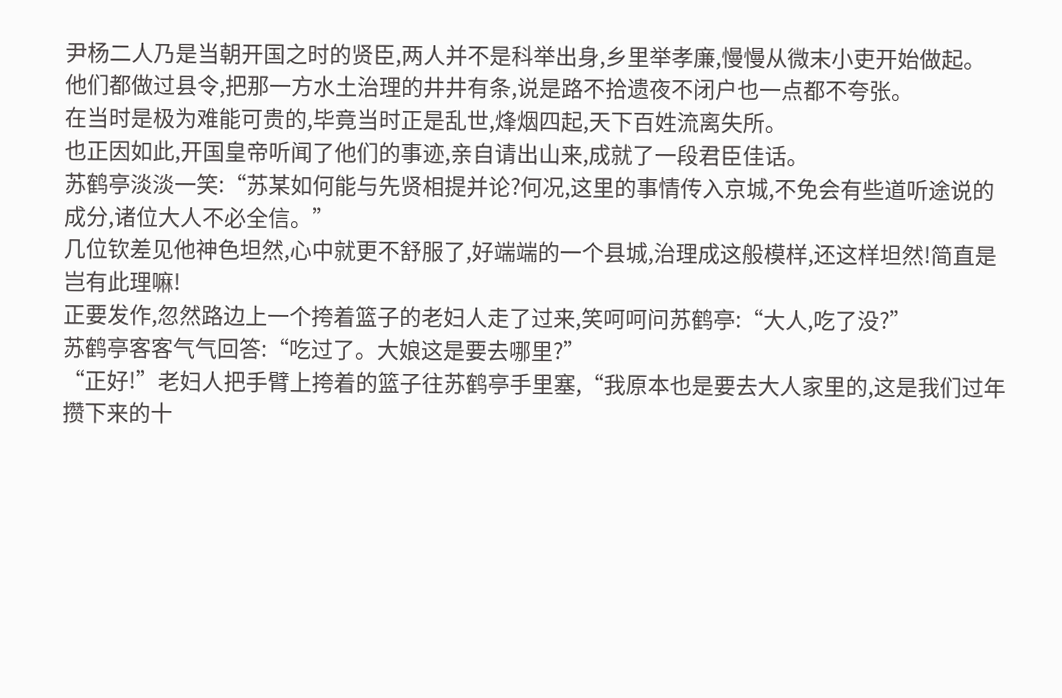尹杨二人乃是当朝开国之时的贤臣,两人并不是科举出身,乡里举孝廉,慢慢从微末小吏开始做起。
他们都做过县令,把那一方水土治理的井井有条,说是路不拾遗夜不闭户也一点都不夸张。
在当时是极为难能可贵的,毕竟当时正是乱世,烽烟四起,天下百姓流离失所。
也正因如此,开国皇帝听闻了他们的事迹,亲自请出山来,成就了一段君臣佳话。
苏鹤亭淡淡一笑:“苏某如何能与先贤相提并论?何况,这里的事情传入京城,不免会有些道听途说的成分,诸位大人不必全信。”
几位钦差见他神色坦然,心中就更不舒服了,好端端的一个县城,治理成这般模样,还这样坦然!简直是岂有此理嘛!
正要发作,忽然路边上一个挎着篮子的老妇人走了过来,笑呵呵问苏鹤亭:“大人,吃了没?”
苏鹤亭客客气气回答:“吃过了。大娘这是要去哪里?”
“正好!”老妇人把手臂上挎着的篮子往苏鹤亭手里塞,“我原本也是要去大人家里的,这是我们过年攒下来的十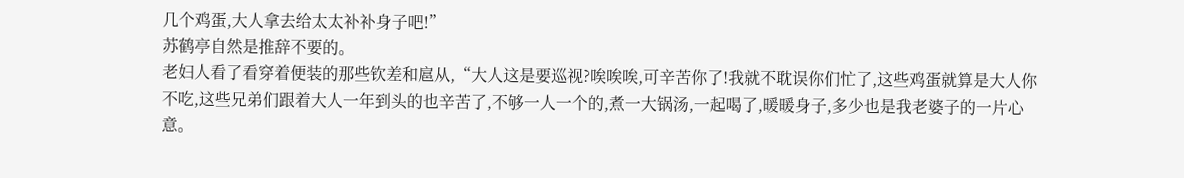几个鸡蛋,大人拿去给太太补补身子吧!”
苏鹤亭自然是推辞不要的。
老妇人看了看穿着便装的那些钦差和扈从,“大人这是要巡视?唉唉唉,可辛苦你了!我就不耽误你们忙了,这些鸡蛋就算是大人你不吃,这些兄弟们跟着大人一年到头的也辛苦了,不够一人一个的,煮一大锅汤,一起喝了,暖暖身子,多少也是我老婆子的一片心意。